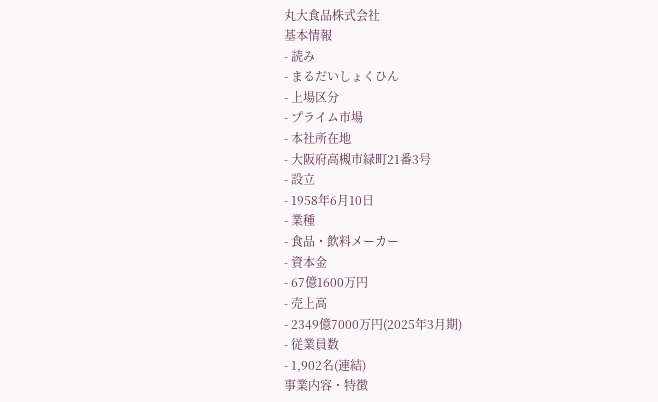丸大食品株式会社
基本情報
- 読み
- まるだいしょくひん
- 上場区分
- プライム市場
- 本社所在地
- 大阪府高槻市緑町21番3号
- 設立
- 1958年6月10日
- 業種
- 食品・飲料メーカー
- 資本金
- 67億1600万円
- 売上高
- 2349億7000万円(2025年3月期)
- 従業員数
- 1,902名(連結)
事業内容・特徴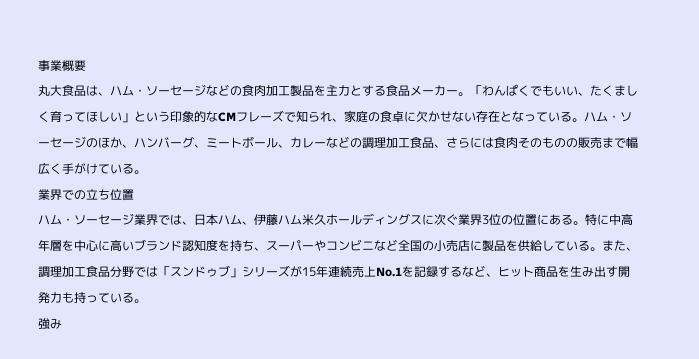事業概要
丸大食品は、ハム・ソーセージなどの食肉加工製品を主力とする食品メーカー。「わんぱくでもいい、たくましく育ってほしい」という印象的なCMフレーズで知られ、家庭の食卓に欠かせない存在となっている。ハム・ソーセージのほか、ハンバーグ、ミートボール、カレーなどの調理加工食品、さらには食肉そのものの販売まで幅広く手がけている。
業界での立ち位置
ハム・ソーセージ業界では、日本ハム、伊藤ハム米久ホールディングスに次ぐ業界3位の位置にある。特に中高年層を中心に高いブランド認知度を持ち、スーパーやコンビニなど全国の小売店に製品を供給している。また、調理加工食品分野では「スンドゥブ」シリーズが15年連続売上No.1を記録するなど、ヒット商品を生み出す開発力も持っている。
強み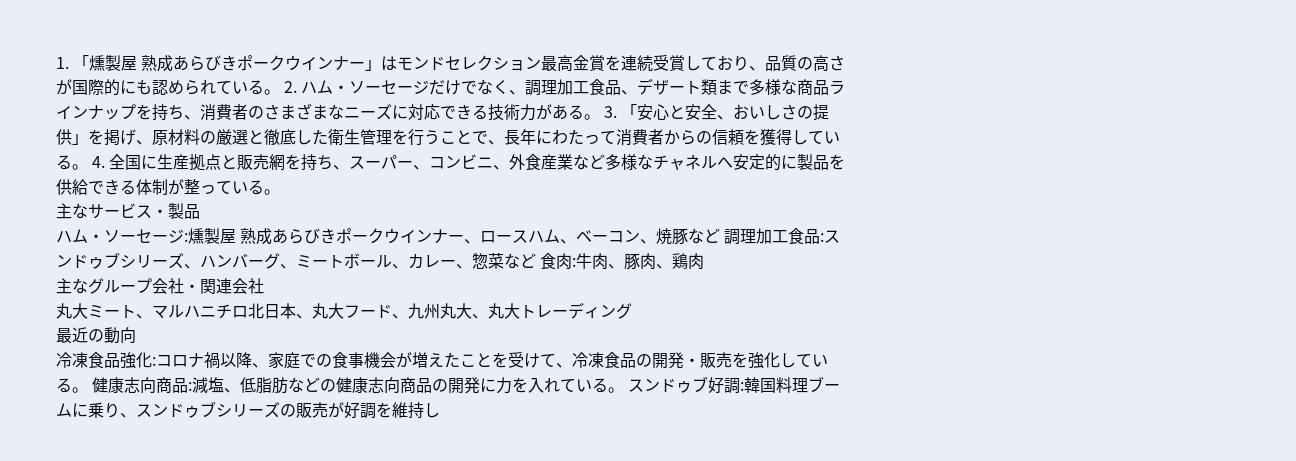1. 「燻製屋 熟成あらびきポークウインナー」はモンドセレクション最高金賞を連続受賞しており、品質の高さが国際的にも認められている。 2. ハム・ソーセージだけでなく、調理加工食品、デザート類まで多様な商品ラインナップを持ち、消費者のさまざまなニーズに対応できる技術力がある。 3. 「安心と安全、おいしさの提供」を掲げ、原材料の厳選と徹底した衛生管理を行うことで、長年にわたって消費者からの信頼を獲得している。 4. 全国に生産拠点と販売網を持ち、スーパー、コンビニ、外食産業など多様なチャネルへ安定的に製品を供給できる体制が整っている。
主なサービス・製品
ハム・ソーセージ:燻製屋 熟成あらびきポークウインナー、ロースハム、ベーコン、焼豚など 調理加工食品:スンドゥブシリーズ、ハンバーグ、ミートボール、カレー、惣菜など 食肉:牛肉、豚肉、鶏肉
主なグループ会社・関連会社
丸大ミート、マルハニチロ北日本、丸大フード、九州丸大、丸大トレーディング
最近の動向
冷凍食品強化:コロナ禍以降、家庭での食事機会が増えたことを受けて、冷凍食品の開発・販売を強化している。 健康志向商品:減塩、低脂肪などの健康志向商品の開発に力を入れている。 スンドゥブ好調:韓国料理ブームに乗り、スンドゥブシリーズの販売が好調を維持し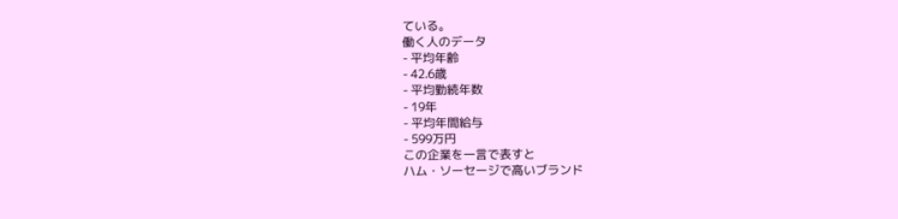ている。
働く人のデータ
- 平均年齢
- 42.6歳
- 平均勤続年数
- 19年
- 平均年間給与
- 599万円
この企業を一言で表すと
ハム・ソーセージで高いブランド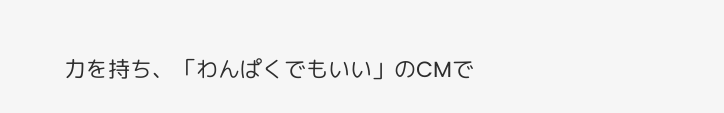力を持ち、「わんぱくでもいい」のCMで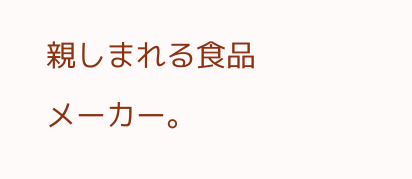親しまれる食品メーカー。